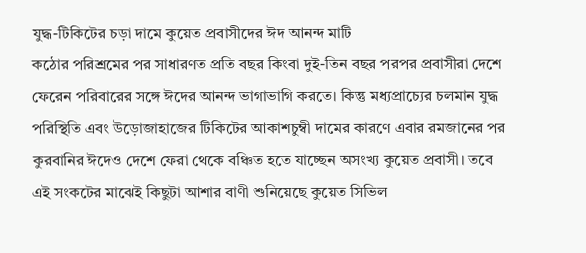যুদ্ধ-টিকিটের চড়া দামে কুয়েত প্রবাসীদের ঈদ আনন্দ মাটি
কঠোর পরিশ্রমের পর সাধারণত প্রতি বছর কিংবা দুই-তিন বছর পরপর প্রবাসীরা দেশে ফেরেন পরিবারের সঙ্গে ঈদের আনন্দ ভাগাভাগি করতে। কিন্তু মধ্যপ্রাচ্যের চলমান যুদ্ধ পরিস্থিতি এবং উড়োজাহাজের টিকিটের আকাশচুম্বী দামের কারণে এবার রমজানের পর কুরবানির ঈদেও দেশে ফেরা থেকে বঞ্চিত হতে যাচ্ছেন অসংখ্য কুয়েত প্রবাসী। তবে এই সংকটের মাঝেই কিছুটা আশার বাণী শুনিয়েছে কুয়েত সিভিল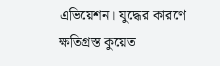এভিয়েশন। যুদ্ধের কারণে ক্ষতিগ্রস্ত কুয়েত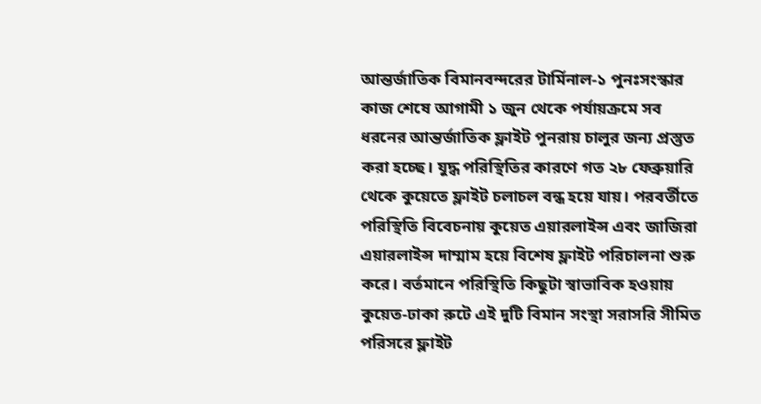আন্তর্জাতিক বিমানবন্দরের টার্মিনাল-১ পুনঃসংস্কার কাজ শেষে আগামী ১ জুন থেকে পর্যায়ক্রমে সব ধরনের আন্তর্জাতিক ফ্লাইট পুনরায় চালুর জন্য প্রস্তুত করা হচ্ছে। যুদ্ধ পরিস্থিতির কারণে গত ২৮ ফেব্রুয়ারি থেকে কুয়েতে ফ্লাইট চলাচল বন্ধ হয়ে যায়। পরবর্তীতে পরিস্থিতি বিবেচনায় কুয়েত এয়ারলাইন্স এবং জাজিরা এয়ারলাইন্স দাম্মাম হয়ে বিশেষ ফ্লাইট পরিচালনা শুরু করে। বর্তমানে পরিস্থিতি কিছুটা স্বাভাবিক হওয়ায় কুয়েত-ঢাকা রুটে এই দুটি বিমান সংস্থা সরাসরি সীমিত পরিসরে ফ্লাইট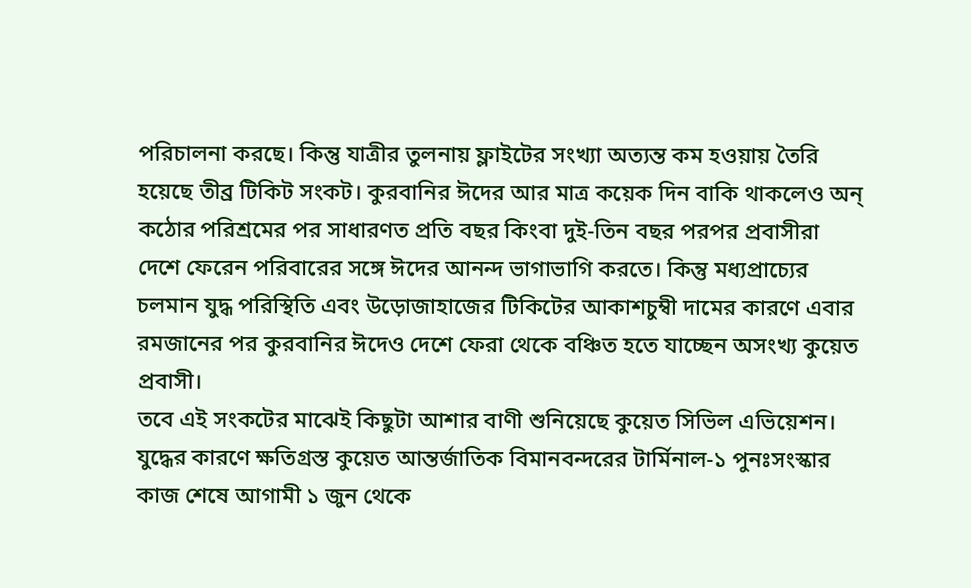পরিচালনা করছে। কিন্তু যাত্রীর তুলনায় ফ্লাইটের সংখ্যা অত্যন্ত কম হওয়ায় তৈরি হয়েছে তীব্র টিকিট সংকট। কুরবানির ঈদের আর মাত্র কয়েক দিন বাকি থাকলেও অন্
কঠোর পরিশ্রমের পর সাধারণত প্রতি বছর কিংবা দুই-তিন বছর পরপর প্রবাসীরা দেশে ফেরেন পরিবারের সঙ্গে ঈদের আনন্দ ভাগাভাগি করতে। কিন্তু মধ্যপ্রাচ্যের চলমান যুদ্ধ পরিস্থিতি এবং উড়োজাহাজের টিকিটের আকাশচুম্বী দামের কারণে এবার রমজানের পর কুরবানির ঈদেও দেশে ফেরা থেকে বঞ্চিত হতে যাচ্ছেন অসংখ্য কুয়েত প্রবাসী।
তবে এই সংকটের মাঝেই কিছুটা আশার বাণী শুনিয়েছে কুয়েত সিভিল এভিয়েশন। যুদ্ধের কারণে ক্ষতিগ্রস্ত কুয়েত আন্তর্জাতিক বিমানবন্দরের টার্মিনাল-১ পুনঃসংস্কার কাজ শেষে আগামী ১ জুন থেকে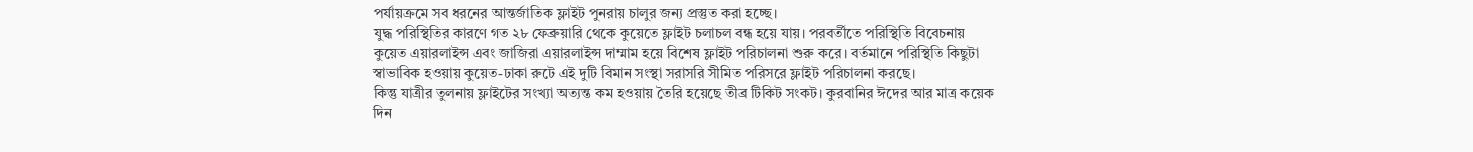পর্যায়ক্রমে সব ধরনের আন্তর্জাতিক ফ্লাইট পুনরায় চালুর জন্য প্রস্তুত করা হচ্ছে।
যুদ্ধ পরিস্থিতির কারণে গত ২৮ ফেব্রুয়ারি থেকে কুয়েতে ফ্লাইট চলাচল বন্ধ হয়ে যায়। পরবর্তীতে পরিস্থিতি বিবেচনায় কুয়েত এয়ারলাইন্স এবং জাজিরা এয়ারলাইন্স দাম্মাম হয়ে বিশেষ ফ্লাইট পরিচালনা শুরু করে। বর্তমানে পরিস্থিতি কিছুটা স্বাভাবিক হওয়ায় কুয়েত-ঢাকা রুটে এই দুটি বিমান সংস্থা সরাসরি সীমিত পরিসরে ফ্লাইট পরিচালনা করছে।
কিন্তু যাত্রীর তুলনায় ফ্লাইটের সংখ্যা অত্যন্ত কম হওয়ায় তৈরি হয়েছে তীব্র টিকিট সংকট। কুরবানির ঈদের আর মাত্র কয়েক দিন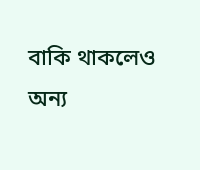বাকি থাকলেও অন্য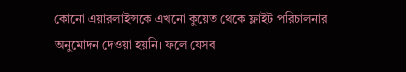কোনো এয়ারলাইন্সকে এখনো কুয়েত থেকে ফ্লাইট পরিচালনার অনুমোদন দেওয়া হয়নি। ফলে যেসব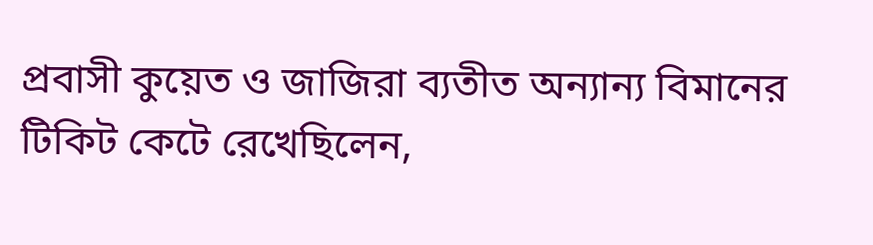প্রবাসী কুয়েত ও জাজিরা ব্যতীত অন্যান্য বিমানের টিকিট কেটে রেখেছিলেন,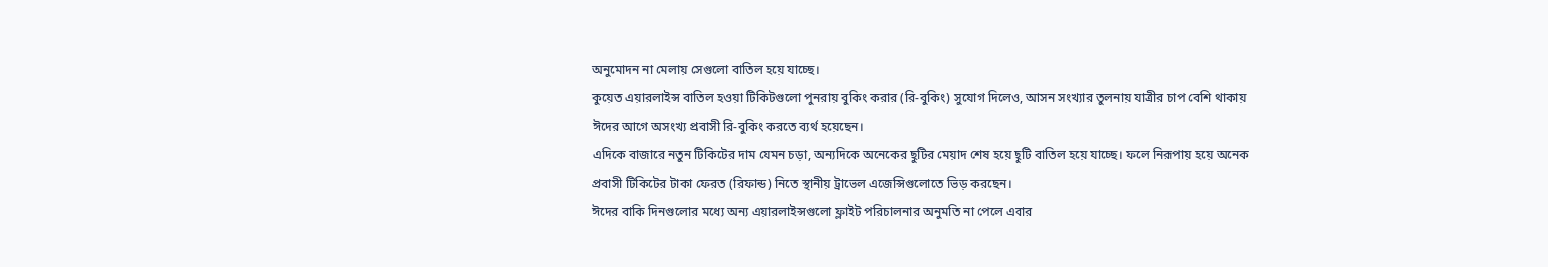অনুমোদন না মেলায় সেগুলো বাতিল হয়ে যাচ্ছে।
কুয়েত এয়ারলাইন্স বাতিল হওয়া টিকিটগুলো পুনরায় বুকিং করার (রি-বুকিং) সুযোগ দিলেও, আসন সংখ্যার তুলনায় যাত্রীর চাপ বেশি থাকায় ঈদের আগে অসংখ্য প্রবাসী রি-বুকিং করতে ব্যর্থ হয়েছেন।
এদিকে বাজারে নতুন টিকিটের দাম যেমন চড়া, অন্যদিকে অনেকের ছুটির মেয়াদ শেষ হয়ে ছুটি বাতিল হয়ে যাচ্ছে। ফলে নিরূপায় হয়ে অনেক প্রবাসী টিকিটের টাকা ফেরত (রিফান্ড) নিতে স্থানীয় ট্রাভেল এজেন্সিগুলোতে ভিড় করছেন।
ঈদের বাকি দিনগুলোর মধ্যে অন্য এয়ারলাইন্সগুলো ফ্লাইট পরিচালনার অনুমতি না পেলে এবার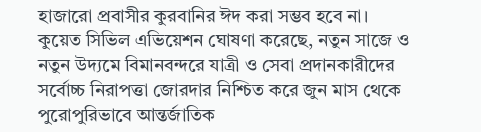হাজারো প্রবাসীর কুরবানির ঈদ করা সম্ভব হবে না।
কুয়েত সিভিল এভিয়েশন ঘোষণা করেছে, নতুন সাজে ও নতুন উদ্যমে বিমানবন্দরে যাত্রী ও সেবা প্রদানকারীদের সর্বোচ্চ নিরাপত্তা জোরদার নিশ্চিত করে জুন মাস থেকে পুরোপুরিভাবে আন্তর্জাতিক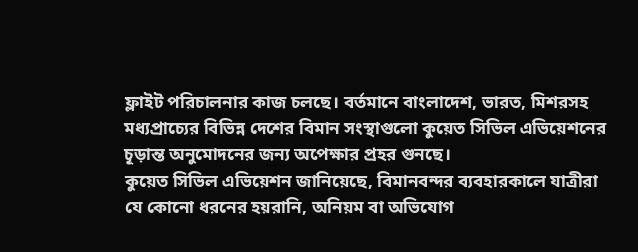ফ্লাইট পরিচালনার কাজ চলছে। বর্তমানে বাংলাদেশ, ভারত, মিশরসহ মধ্যপ্রাচ্যের বিভিন্ন দেশের বিমান সংস্থাগুলো কুয়েত সিভিল এভিয়েশনের চূড়ান্ত অনুমোদনের জন্য অপেক্ষার প্রহর গুনছে।
কুয়েত সিভিল এভিয়েশন জানিয়েছে, বিমানবন্দর ব্যবহারকালে যাত্রীরা যে কোনো ধরনের হয়রানি, অনিয়ম বা অভিযোগ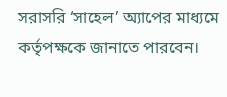সরাসরি ‘সাহেল’ অ্যাপের মাধ্যমে কর্তৃপক্ষকে জানাতে পারবেন।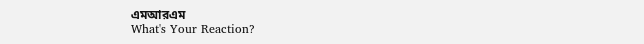এমআরএম
What's Your Reaction?